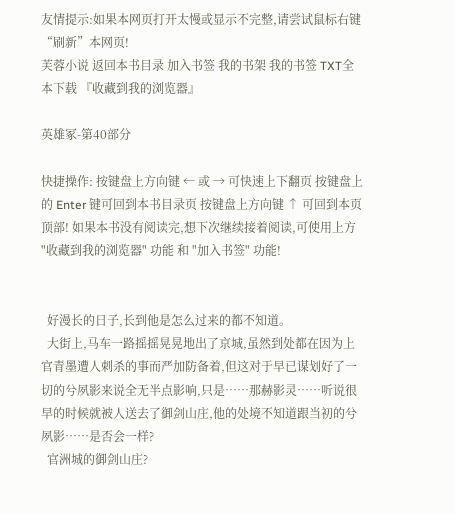友情提示:如果本网页打开太慢或显示不完整,请尝试鼠标右键“刷新”本网页!
芙蓉小说 返回本书目录 加入书签 我的书架 我的书签 TXT全本下载 『收藏到我的浏览器』

英雄冢-第40部分

快捷操作: 按键盘上方向键 ← 或 → 可快速上下翻页 按键盘上的 Enter 键可回到本书目录页 按键盘上方向键 ↑ 可回到本页顶部! 如果本书没有阅读完,想下次继续接着阅读,可使用上方 "收藏到我的浏览器" 功能 和 "加入书签" 功能!


  好漫长的日子,长到他是怎么过来的都不知道。
  大街上,马车一路摇摇晃晃地出了京城,虽然到处都在因为上官青墨遭人刺杀的事而严加防备着,但这对于早已谋划好了一切的兮夙影来说全无半点影响,只是……那赫影灵……听说很早的时候就被人送去了御剑山庄,他的处境不知道跟当初的兮夙影……是否会一样?
  官洲城的御剑山庄?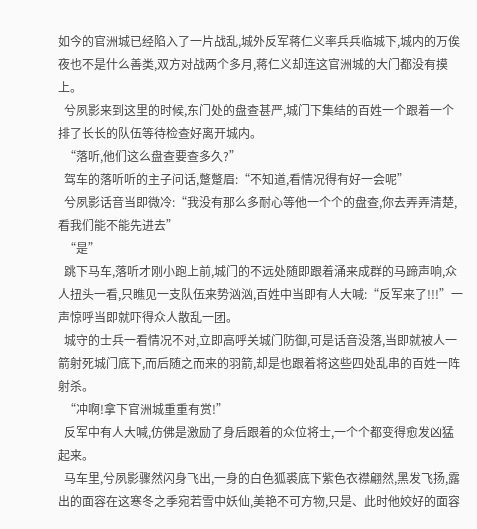如今的官洲城已经陷入了一片战乱,城外反军蒋仁义率兵兵临城下,城内的万俟夜也不是什么善类,双方对战两个多月,蒋仁义却连这官洲城的大门都没有摸上。
  兮夙影来到这里的时候,东门处的盘查甚严,城门下集结的百姓一个跟着一个排了长长的队伍等待检查好离开城内。
  “落听,他们这么盘查要查多久?”
  驾车的落听听的主子问话,蹩蹩眉:“不知道,看情况得有好一会呢”
  兮夙影话音当即微冷:“我没有那么多耐心等他一个个的盘查,你去弄弄清楚,看我们能不能先进去”
  “是”
  跳下马车,落听才刚小跑上前,城门的不远处随即跟着涌来成群的马蹄声响,众人扭头一看,只瞧见一支队伍来势汹汹,百姓中当即有人大喊:“反军来了!!!”一声惊呼当即就吓得众人散乱一团。
  城守的士兵一看情况不对,立即高呼关城门防御,可是话音没落,当即就被人一箭射死城门底下,而后随之而来的羽箭,却是也跟着将这些四处乱串的百姓一阵射杀。
  “冲啊!拿下官洲城重重有赏!”
  反军中有人大喊,仿佛是激励了身后跟着的众位将士,一个个都变得愈发凶猛起来。
  马车里,兮夙影骤然闪身飞出,一身的白色狐裘底下紫色衣襟翩然,黑发飞扬,露出的面容在这寒冬之季宛若雪中妖仙,美艳不可方物,只是、此时他姣好的面容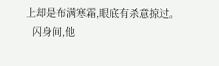上却是布满寒霜,眼底有杀意掠过。
  闪身间,他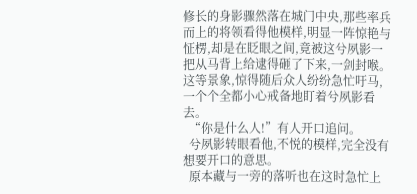修长的身影骤然落在城门中央,那些率兵而上的将领看得他模样,明显一阵惊艳与怔楞,却是在眨眼之间,竟被这兮夙影一把从马背上给逮得砸了下来,一剑封喉。这等景象,惊得随后众人纷纷急忙吁马,一个个全都小心戒备地盯着兮夙影看去。
  “你是什么人!”有人开口追问。
  兮夙影转眼看他,不悦的模样,完全没有想要开口的意思。
  原本藏与一旁的落听也在这时急忙上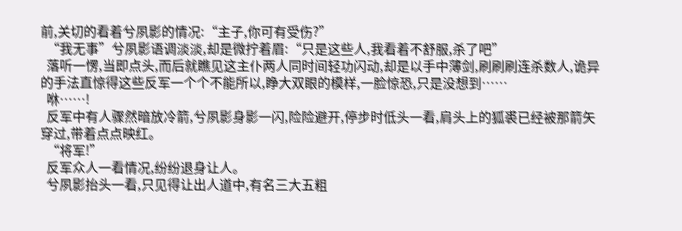前,关切的看着兮夙影的情况:“主子,你可有受伤?”
  “我无事”兮夙影语调淡淡,却是微拧着眉:“只是这些人,我看着不舒服,杀了吧”
  落听一愣,当即点头,而后就瞧见这主仆两人同时间轻功闪动,却是以手中薄剑,刷刷刷连杀数人,诡异的手法直惊得这些反军一个个不能所以,睁大双眼的模样,一脸惊恐,只是没想到……
  咻……!
  反军中有人骤然暗放冷箭,兮夙影身影一闪,险险避开,停步时低头一看,肩头上的狐裘已经被那箭矢穿过,带着点点映红。
  “将军!”
  反军众人一看情况,纷纷退身让人。
  兮夙影抬头一看,只见得让出人道中,有名三大五粗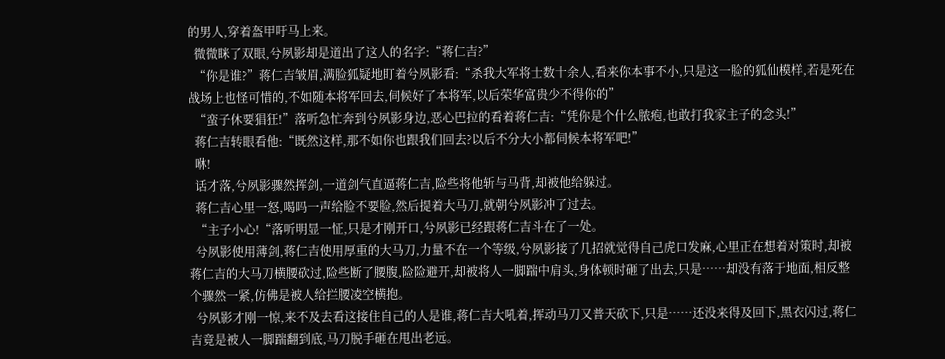的男人,穿着盔甲吁马上来。
  微微眯了双眼,兮夙影却是道出了这人的名字:“蒋仁吉?”
  “你是谁?”蒋仁吉皱眉,满脸狐疑地盯着兮夙影看:“杀我大军将士数十余人,看来你本事不小,只是这一脸的狐仙模样,若是死在战场上也怪可惜的,不如随本将军回去,伺候好了本将军,以后荣华富贵少不得你的”
  “蛮子休要猖狂!”落听急忙奔到兮夙影身边,恶心巴拉的看着蒋仁吉:“凭你是个什么脓疱,也敢打我家主子的念头!”
  蒋仁吉转眼看他:“既然这样,那不如你也跟我们回去?以后不分大小都伺候本将军吧!”
  咻!
  话才落,兮夙影骤然挥剑,一道剑气直逼蒋仁吉,险些将他斩与马背,却被他给躲过。
  蒋仁吉心里一怒,喝吗一声给脸不要脸,然后提着大马刀,就朝兮夙影冲了过去。
  “主子小心!“落听明显一怔,只是才刚开口,兮夙影已经跟蒋仁吉斗在了一处。
  兮夙影使用薄剑,蒋仁吉使用厚重的大马刀,力量不在一个等级,兮夙影接了几招就觉得自己虎口发麻,心里正在想着对策时,却被蒋仁吉的大马刀横腰砍过,险些断了腰腹,险险避开,却被将人一脚踹中肩头,身体顿时砸了出去,只是……却没有落于地面,相反整个骤然一紧,仿佛是被人给拦腰凌空横抱。
  兮夙影才刚一惊,来不及去看这接住自己的人是谁,蒋仁吉大吼着,挥动马刀又普天砍下,只是……还没来得及回下,黑衣闪过,蒋仁吉竟是被人一脚踹翻到底,马刀脱手砸在甩出老远。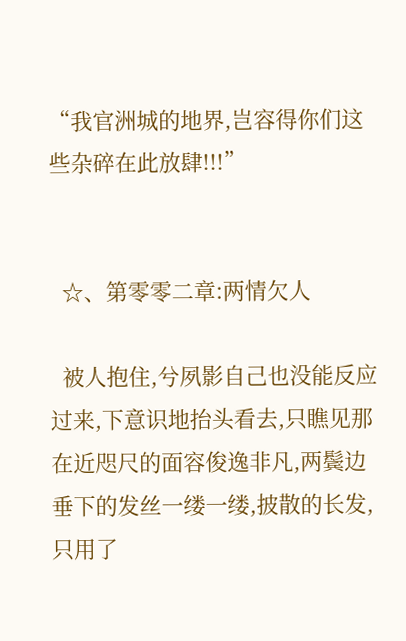“我官洲城的地界,岂容得你们这些杂碎在此放肆!!!”


  ☆、第零零二章:两情欠人

  被人抱住,兮夙影自己也没能反应过来,下意识地抬头看去,只瞧见那在近咫尺的面容俊逸非凡,两鬓边垂下的发丝一缕一缕,披散的长发,只用了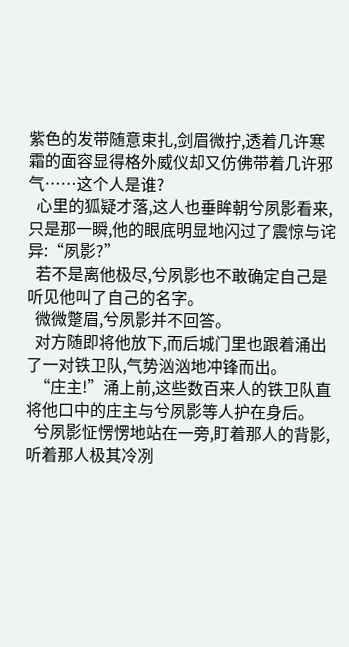紫色的发带随意束扎,剑眉微拧,透着几许寒霜的面容显得格外威仪却又仿佛带着几许邪气……这个人是谁?
  心里的狐疑才落,这人也垂眸朝兮夙影看来,只是那一瞬,他的眼底明显地闪过了震惊与诧异:“夙影?”
  若不是离他极尽,兮夙影也不敢确定自己是听见他叫了自己的名字。
  微微蹩眉,兮夙影并不回答。
  对方随即将他放下,而后城门里也跟着涌出了一对铁卫队,气势汹汹地冲锋而出。
  “庄主!”涌上前,这些数百来人的铁卫队直将他口中的庄主与兮夙影等人护在身后。
  兮夙影怔愣愣地站在一旁,盯着那人的背影,听着那人极其冷冽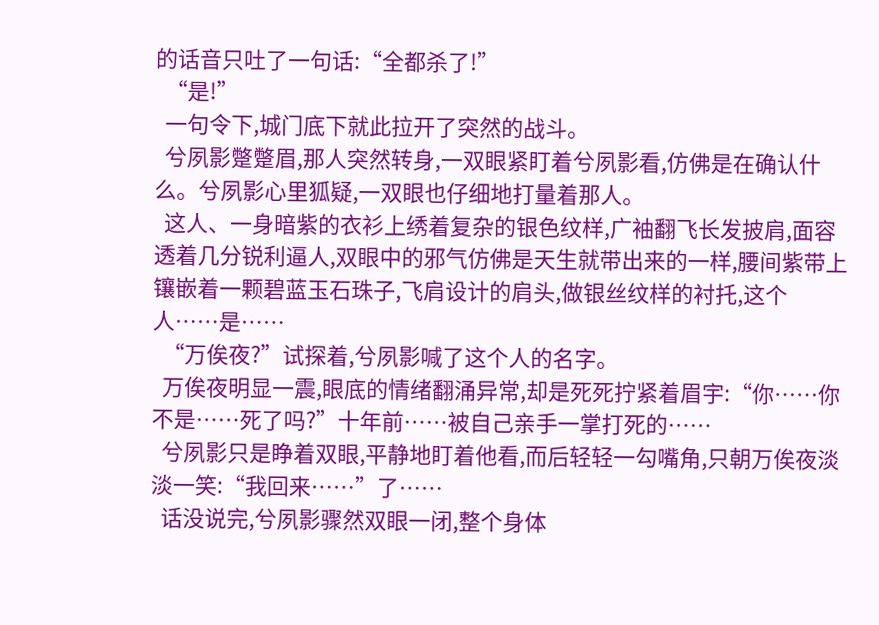的话音只吐了一句话:“全都杀了!”
  “是!”
  一句令下,城门底下就此拉开了突然的战斗。
  兮夙影蹩蹩眉,那人突然转身,一双眼紧盯着兮夙影看,仿佛是在确认什么。兮夙影心里狐疑,一双眼也仔细地打量着那人。
  这人、一身暗紫的衣衫上绣着复杂的银色纹样,广袖翻飞长发披肩,面容透着几分锐利逼人,双眼中的邪气仿佛是天生就带出来的一样,腰间紫带上镶嵌着一颗碧蓝玉石珠子,飞肩设计的肩头,做银丝纹样的衬托,这个人……是……
  “万俟夜?”试探着,兮夙影喊了这个人的名字。
  万俟夜明显一震,眼底的情绪翻涌异常,却是死死拧紧着眉宇:“你……你不是……死了吗?”十年前……被自己亲手一掌打死的……
  兮夙影只是睁着双眼,平静地盯着他看,而后轻轻一勾嘴角,只朝万俟夜淡淡一笑:“我回来……”了……
  话没说完,兮夙影骤然双眼一闭,整个身体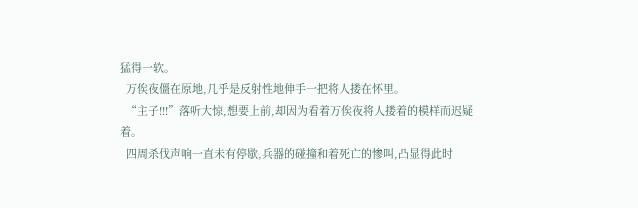猛得一软。
  万俟夜僵在原地,几乎是反射性地伸手一把将人搂在怀里。
  “主子!!!”落听大惊,想要上前,却因为看着万俟夜将人搂着的模样而迟疑着。
  四周杀伐声响一直未有停歇,兵器的碰撞和着死亡的惨叫,凸显得此时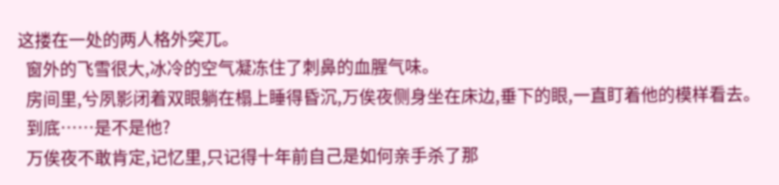这搂在一处的两人格外突兀。
  窗外的飞雪很大,冰冷的空气凝冻住了刺鼻的血腥气味。
  房间里,兮夙影闭着双眼躺在榻上睡得昏沉,万俟夜侧身坐在床边,垂下的眼,一直盯着他的模样看去。
  到底……是不是他?
  万俟夜不敢肯定,记忆里,只记得十年前自己是如何亲手杀了那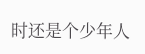时还是个少年人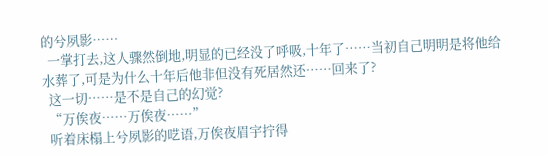的兮夙影……
  一掌打去,这人骤然倒地,明显的已经没了呼吸,十年了……当初自己明明是将他给水葬了,可是为什么十年后他非但没有死居然还……回来了?
  这一切……是不是自己的幻觉?
  “万俟夜……万俟夜……”
  听着床榻上兮夙影的呓语,万俟夜眉宇拧得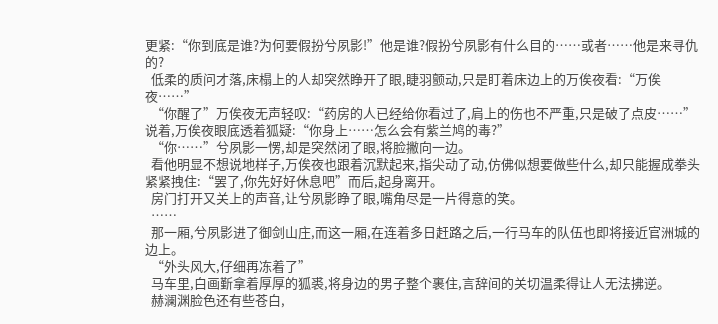更紧:“你到底是谁?为何要假扮兮夙影!”他是谁?假扮兮夙影有什么目的……或者……他是来寻仇的?
  低柔的质问才落,床榻上的人却突然睁开了眼,睫羽颤动,只是盯着床边上的万俟夜看:“万俟夜……”
  “你醒了”万俟夜无声轻叹:“药房的人已经给你看过了,肩上的伤也不严重,只是破了点皮……”说着,万俟夜眼底透着狐疑:“你身上……怎么会有紫兰鸠的毒?”
  “你……”兮夙影一愣,却是突然闭了眼,将脸撇向一边。
  看他明显不想说地样子,万俟夜也跟着沉默起来,指尖动了动,仿佛似想要做些什么,却只能握成拳头紧紧拽住:“罢了,你先好好休息吧”而后,起身离开。
  房门打开又关上的声音,让兮夙影睁了眼,嘴角尽是一片得意的笑。
  ……
  那一厢,兮夙影进了御剑山庄,而这一厢,在连着多日赶路之后,一行马车的队伍也即将接近官洲城的边上。
  “外头风大,仔细再冻着了”
  马车里,白画斳拿着厚厚的狐裘,将身边的男子整个裹住,言辞间的关切温柔得让人无法拂逆。
  赫澜渊脸色还有些苍白,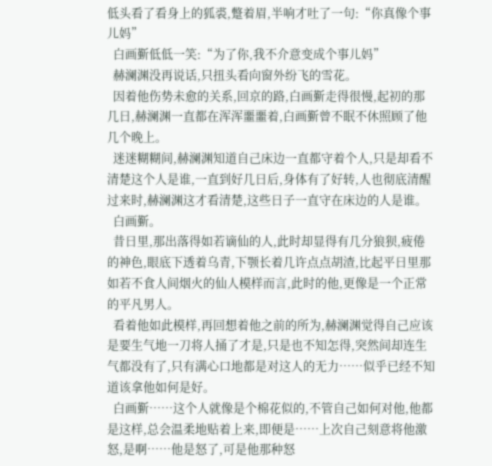低头看了看身上的狐裘,蹩着眉,半响才吐了一句:“你真像个事儿妈”
  白画斳低低一笑:“为了你,我不介意变成个事儿妈”
  赫澜渊没再说话,只扭头看向窗外纷飞的雪花。
  因着他伤势未愈的关系,回京的路,白画斳走得很慢,起初的那几日,赫澜渊一直都在浑浑噩噩着,白画斳曾不眠不休照顾了他几个晚上。
  迷迷糊糊间,赫澜渊知道自己床边一直都守着个人,只是却看不清楚这个人是谁,一直到好几日后,身体有了好转,人也彻底清醒过来时,赫澜渊这才看清楚,这些日子一直守在床边的人是谁。
  白画斳。
  昔日里,那出落得如若谪仙的人,此时却显得有几分狼狈,疲倦的神色,眼底下透着乌青,下颚长着几许点点胡渣,比起平日里那如若不食人间烟火的仙人模样而言,此时的他,更像是一个正常的平凡男人。
  看着他如此模样,再回想着他之前的所为,赫澜渊觉得自己应该是要生气地一刀将人捅了才是,只是也不知怎得,突然间却连生气都没有了,只有满心口地都是对这人的无力……似乎已经不知道该拿他如何是好。
  白画斳……这个人就像是个棉花似的,不管自己如何对他,他都是这样,总会温柔地贴着上来,即便是……上次自己刻意将他激怒,是啊……他是怒了,可是他那种怒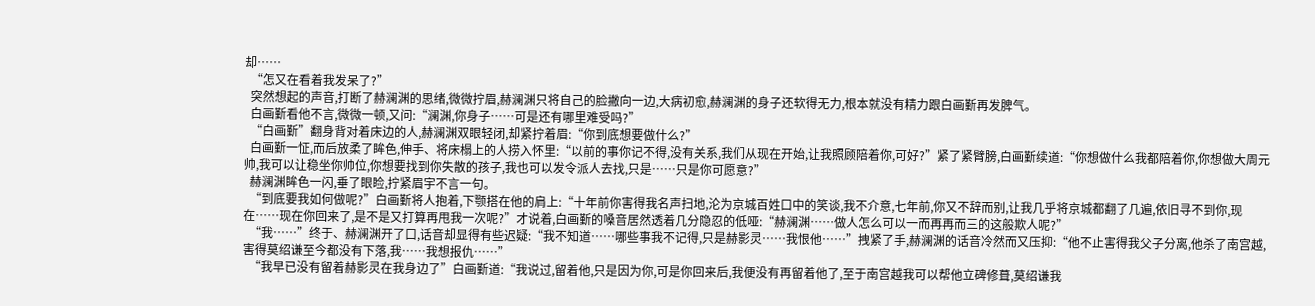却……
  “怎又在看着我发呆了?”
  突然想起的声音,打断了赫澜渊的思绪,微微拧眉,赫澜渊只将自己的脸撇向一边,大病初愈,赫澜渊的身子还软得无力,根本就没有精力跟白画斳再发脾气。
  白画斳看他不言,微微一顿,又问:“澜渊,你身子……可是还有哪里难受吗?”
  “白画斳”翻身背对着床边的人,赫澜渊双眼轻闭,却紧拧着眉:“你到底想要做什么?”
  白画斳一怔,而后放柔了眸色,伸手、将床榻上的人捞入怀里:“以前的事你记不得,没有关系,我们从现在开始,让我照顾陪着你,可好?”紧了紧臂膀,白画斳续道:“你想做什么我都陪着你,你想做大周元帅,我可以让稳坐你帅位,你想要找到你失散的孩子,我也可以发令派人去找,只是……只是你可愿意?”
  赫澜渊眸色一闪,垂了眼睑,拧紧眉宇不言一句。
  “到底要我如何做呢?”白画斳将人抱着,下颚搭在他的肩上:“十年前你害得我名声扫地,沦为京城百姓口中的笑谈,我不介意,七年前,你又不辞而别,让我几乎将京城都翻了几遍,依旧寻不到你,现在……现在你回来了,是不是又打算再甩我一次呢?”才说着,白画斳的嗓音居然透着几分隐忍的低哑:“赫澜渊……做人怎么可以一而再再而三的这般欺人呢?”
  “我……”终于、赫澜渊开了口,话音却显得有些迟疑:“我不知道……哪些事我不记得,只是赫影灵……我恨他……”拽紧了手,赫澜渊的话音冷然而又压抑:“他不止害得我父子分离,他杀了南宫越,害得莫绍谦至今都没有下落,我……我想报仇……”
  “我早已没有留着赫影灵在我身边了”白画斳道:“我说过,留着他,只是因为你,可是你回来后,我便没有再留着他了,至于南宫越我可以帮他立碑修葺,莫绍谦我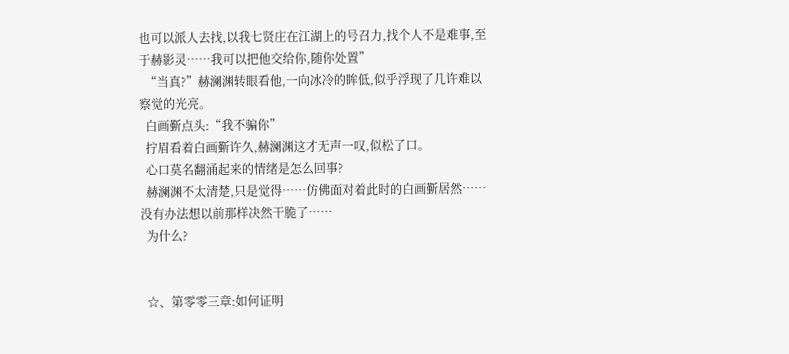也可以派人去找,以我七贤庄在江湖上的号召力,找个人不是难事,至于赫影灵……我可以把他交给你,随你处置”
  “当真?”赫澜渊转眼看他,一向冰冷的眸低,似乎浮现了几许难以察觉的光亮。
  白画斳点头:“我不骗你”
  拧眉看着白画斳许久,赫澜渊这才无声一叹,似松了口。
  心口莫名翻涌起来的情绪是怎么回事?
  赫澜渊不太清楚,只是觉得……仿佛面对着此时的白画斳居然……没有办法想以前那样决然干脆了……
  为什么?


  ☆、第零零三章:如何证明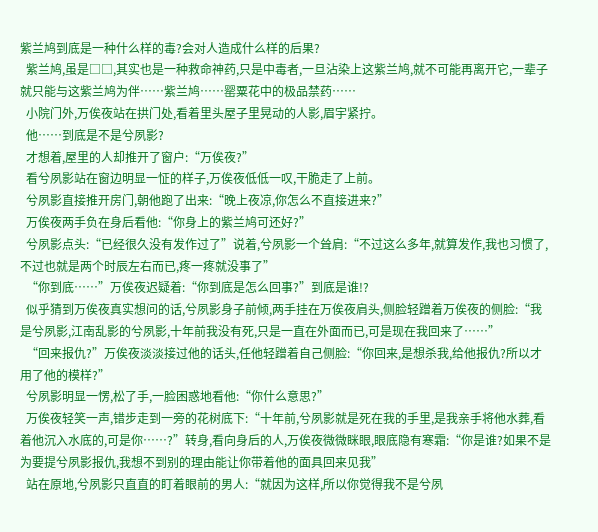紫兰鸠到底是一种什么样的毒?会对人造成什么样的后果?
  紫兰鸠,虽是□□,其实也是一种救命神药,只是中毒者,一旦沾染上这紫兰鸠,就不可能再离开它,一辈子就只能与这紫兰鸠为伴……紫兰鸠……罂粟花中的极品禁药……
  小院门外,万俟夜站在拱门处,看着里头屋子里晃动的人影,眉宇紧拧。
  他……到底是不是兮夙影?
  才想着,屋里的人却推开了窗户:“万俟夜?”
  看兮夙影站在窗边明显一怔的样子,万俟夜低低一叹,干脆走了上前。
  兮夙影直接推开房门,朝他跑了出来:“晚上夜凉,你怎么不直接进来?”
  万俟夜两手负在身后看他:“你身上的紫兰鸠可还好?”
  兮夙影点头:“已经很久没有发作过了”说着,兮夙影一个耸肩:“不过这么多年,就算发作,我也习惯了,不过也就是两个时辰左右而已,疼一疼就没事了”
  “你到底……”万俟夜迟疑着:“你到底是怎么回事?”到底是谁!?
  似乎猜到万俟夜真实想问的话,兮夙影身子前倾,两手挂在万俟夜肩头,侧脸轻蹭着万俟夜的侧脸:“我是兮夙影,江南乱影的兮夙影,十年前我没有死,只是一直在外面而已,可是现在我回来了……”
  “回来报仇?”万俟夜淡淡接过他的话头,任他轻蹭着自己侧脸:“你回来,是想杀我,给他报仇?所以才用了他的模样?”
  兮夙影明显一愣,松了手,一脸困惑地看他:“你什么意思?”
  万俟夜轻笑一声,错步走到一旁的花树底下:“十年前,兮夙影就是死在我的手里,是我亲手将他水葬,看着他沉入水底的,可是你……?”转身,看向身后的人,万俟夜微微眯眼,眼底隐有寒霜:“你是谁?如果不是为要提兮夙影报仇,我想不到别的理由能让你带着他的面具回来见我”
  站在原地,兮夙影只直直的盯着眼前的男人:“就因为这样,所以你觉得我不是兮夙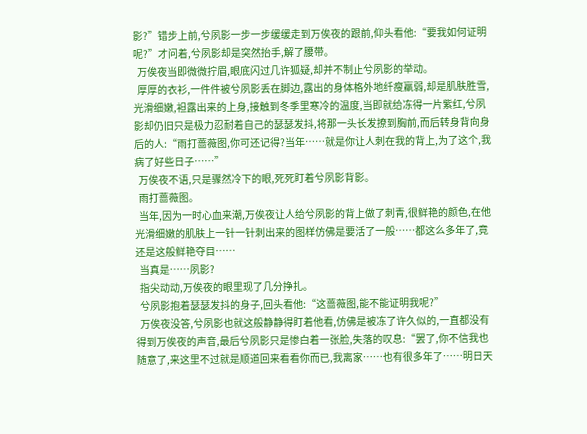影?”错步上前,兮夙影一步一步缓缓走到万俟夜的跟前,仰头看他:“要我如何证明呢?”才问着,兮夙影却是突然抬手,解了腰带。
  万俟夜当即微微拧眉,眼底闪过几许狐疑,却并不制止兮夙影的举动。
  厚厚的衣衫,一件件被兮夙影丢在脚边,露出的身体格外地纤瘦羸弱,却是肌肤胜雪,光滑细嫩,袒露出来的上身,接触到冬季里寒冷的温度,当即就给冻得一片紫红,兮夙影却仍旧只是极力忍耐着自己的瑟瑟发抖,将那一头长发撩到胸前,而后转身背向身后的人:“雨打蔷薇图,你可还记得?当年……就是你让人刺在我的背上,为了这个,我病了好些日子……”
  万俟夜不语,只是骤然冷下的眼,死死盯着兮夙影背影。
  雨打蔷薇图。
  当年,因为一时心血来潮,万俟夜让人给兮夙影的背上做了刺青,很鲜艳的颜色,在他光滑细嫩的肌肤上一针一针刺出来的图样仿佛是要活了一般……都这么多年了,竟还是这般鲜艳夺目……
  当真是……夙影?
  指尖动动,万俟夜的眼里现了几分挣扎。
  兮夙影抱着瑟瑟发抖的身子,回头看他:“这蔷薇图,能不能证明我呢?”
  万俟夜没答,兮夙影也就这般静静得盯着他看,仿佛是被冻了许久似的,一直都没有得到万俟夜的声音,最后兮夙影只是惨白着一张脸,失落的叹息:“罢了,你不信我也随意了,来这里不过就是顺道回来看看你而已,我离家……也有很多年了……明日天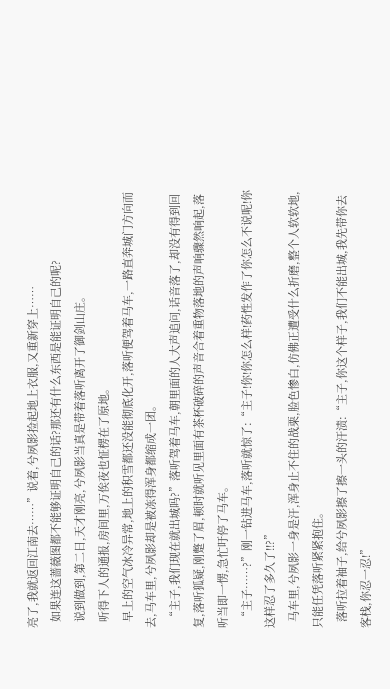亮了,我就返回江南去……”说着,兮夙影捡起地上衣服,又重新穿上……
  如果连这蔷薇图都不能够证明自己的话?那还有什么东西是能证明自己的呢?
  说到做到,第二日,天才刚亮,兮夙影当真是带着落听离开了御剑山庄。
  听得下人的通报,房间里,万俟夜也怔楞在了原地。
  早上的空气冰冷异常,地上的积雪都还没能彻底化开,落听便驾着马车,一路直奔城门方向而去,马车里,兮夙影却是被冻得浑身都缩成一团。
  “主子,我们现在就出城吗?”落听驾着马车,朝里面的人大声追问,话音落了,却没有得到回复,落听狐疑,刚蹩了眉,顿时就听见里面有茶杯破碎的声音合着重物落地的声响骤然响起,落听当即一愣,急忙吁停了马车。
  “主子……?”刚一钻进马车,落听就惊了:“主子!你!你怎么样!药性发作了你怎么不说呢!你这样忍了多久了!!?”
  马车里,兮夙影一身是汗,浑身止不住的战栗,脸色惨白,仿佛正遭受什么折磨,整个人软软地,只能任凭落听紧紧抱住。
  落听拉着袖子,给兮夙影擦了擦一头的汗渍:“主子,你这个样子,我们不能出城,我先带你去客栈,你忍一忍!”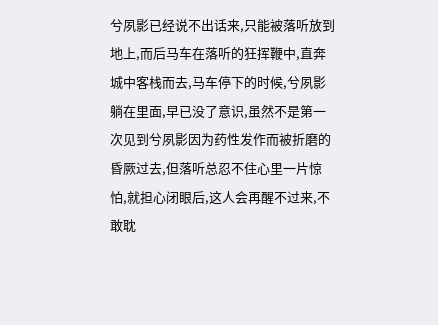兮夙影已经说不出话来,只能被落听放到地上,而后马车在落听的狂挥鞭中,直奔城中客栈而去,马车停下的时候,兮夙影躺在里面,早已没了意识,虽然不是第一次见到兮夙影因为药性发作而被折磨的昏厥过去,但落听总忍不住心里一片惊怕,就担心闭眼后,这人会再醒不过来,不敢耽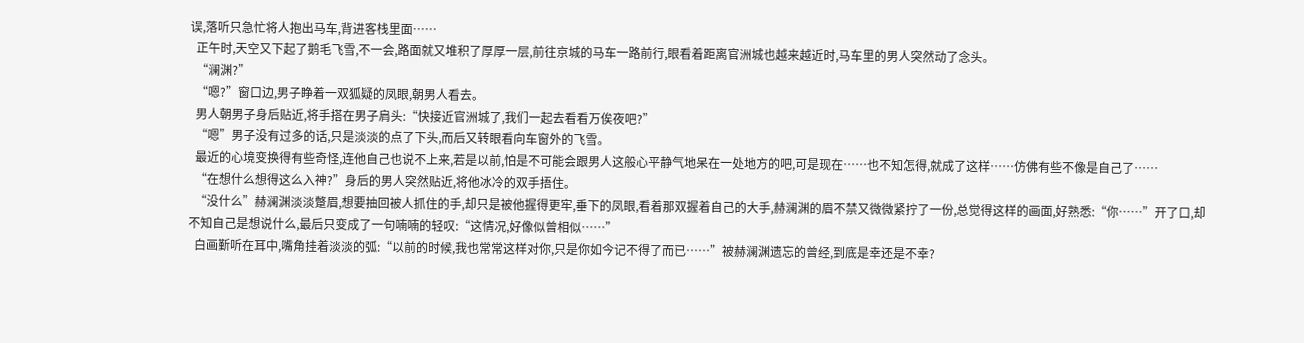误,落听只急忙将人抱出马车,背进客栈里面……
  正午时,天空又下起了鹅毛飞雪,不一会,路面就又堆积了厚厚一层,前往京城的马车一路前行,眼看着距离官洲城也越来越近时,马车里的男人突然动了念头。
  “澜渊?”
  “嗯?”窗口边,男子睁着一双狐疑的凤眼,朝男人看去。
  男人朝男子身后贴近,将手搭在男子肩头:“快接近官洲城了,我们一起去看看万俟夜吧?”
  “嗯”男子没有过多的话,只是淡淡的点了下头,而后又转眼看向车窗外的飞雪。
  最近的心境变换得有些奇怪,连他自己也说不上来,若是以前,怕是不可能会跟男人这般心平静气地呆在一处地方的吧,可是现在……也不知怎得,就成了这样……仿佛有些不像是自己了……
  “在想什么想得这么入神?”身后的男人突然贴近,将他冰冷的双手捂住。
  “没什么”赫澜渊淡淡蹩眉,想要抽回被人抓住的手,却只是被他握得更牢,垂下的凤眼,看着那双握着自己的大手,赫澜渊的眉不禁又微微紧拧了一份,总觉得这样的画面,好熟悉:“你……”开了口,却不知自己是想说什么,最后只变成了一句喃喃的轻叹:“这情况,好像似曾相似……”
  白画斳听在耳中,嘴角挂着淡淡的弧:“以前的时候,我也常常这样对你,只是你如今记不得了而已……”被赫澜渊遗忘的曾经,到底是幸还是不幸?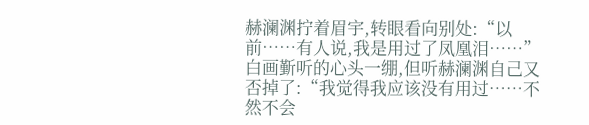赫澜渊拧着眉宇,转眼看向别处:“以前……有人说,我是用过了凤凰泪……”白画斳听的心头一绷,但听赫澜渊自己又否掉了:“我觉得我应该没有用过……不然不会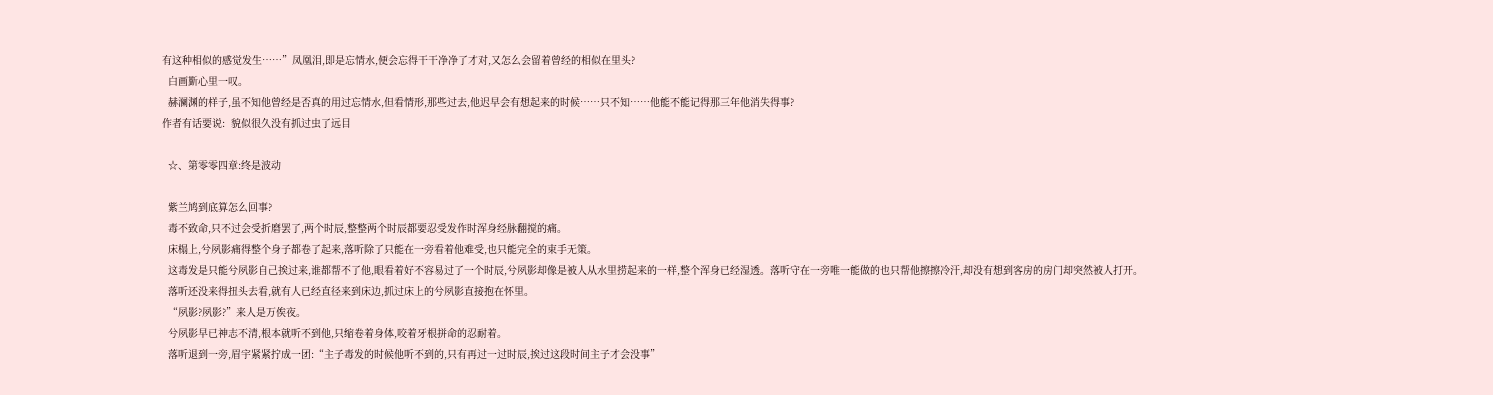有这种相似的感觉发生……”凤凰泪,即是忘情水,便会忘得干干净净了才对,又怎么会留着曾经的相似在里头?
  白画斳心里一叹。
  赫澜渊的样子,虽不知他曾经是否真的用过忘情水,但看情形,那些过去,他迟早会有想起来的时候……只不知……他能不能记得那三年他消失得事?
作者有话要说:  貌似很久没有抓过虫了远目

  ☆、第零零四章:终是波动

  紫兰鸠到底算怎么回事?
  毒不致命,只不过会受折磨罢了,两个时辰,整整两个时辰都要忍受发作时浑身经脉翻搅的痛。
  床榻上,兮夙影痛得整个身子都卷了起来,落听除了只能在一旁看着他难受,也只能完全的束手无策。
  这毒发是只能兮夙影自己挨过来,谁都帮不了他,眼看着好不容易过了一个时辰,兮夙影却像是被人从水里捞起来的一样,整个浑身已经湿透。落听守在一旁唯一能做的也只帮他擦擦冷汗,却没有想到客房的房门却突然被人打开。
  落听还没来得扭头去看,就有人已经直径来到床边,抓过床上的兮夙影直接抱在怀里。
  “夙影?夙影?”来人是万俟夜。
  兮夙影早已神志不清,根本就听不到他,只缩卷着身体,咬着牙根拼命的忍耐着。
  落听退到一旁,眉宇紧紧拧成一团:“主子毒发的时候他听不到的,只有再过一过时辰,挨过这段时间主子才会没事”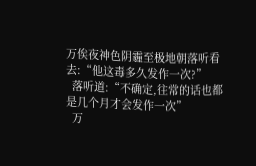万俟夜神色阴霾至极地朝落听看去:“他这毒多久发作一次?”
  落听道:“不确定,往常的话也都是几个月才会发作一次”
  万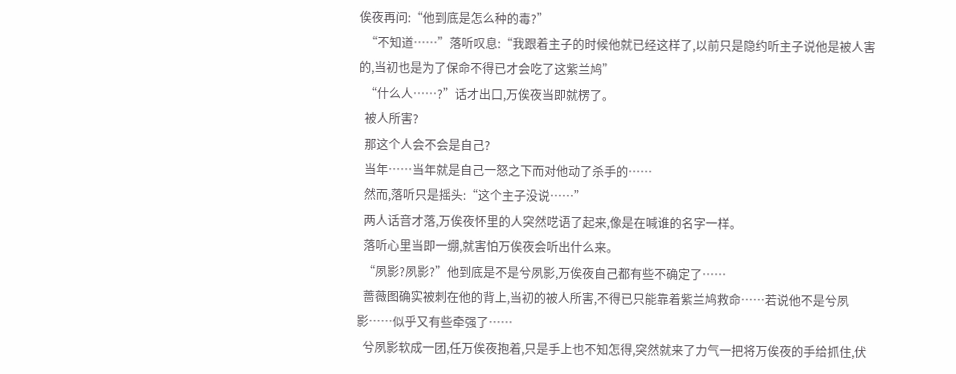俟夜再问:“他到底是怎么种的毒?”
  “不知道……”落听叹息:“我跟着主子的时候他就已经这样了,以前只是隐约听主子说他是被人害的,当初也是为了保命不得已才会吃了这紫兰鸠”
  “什么人……?”话才出口,万俟夜当即就楞了。
  被人所害?
  那这个人会不会是自己?
  当年……当年就是自己一怒之下而对他动了杀手的……
  然而,落听只是摇头:“这个主子没说……”
  两人话音才落,万俟夜怀里的人突然呓语了起来,像是在喊谁的名字一样。
  落听心里当即一绷,就害怕万俟夜会听出什么来。
  “夙影?夙影?”他到底是不是兮夙影,万俟夜自己都有些不确定了……
  蔷薇图确实被刺在他的背上,当初的被人所害,不得已只能靠着紫兰鸠救命……若说他不是兮夙影……似乎又有些牵强了……
  兮夙影软成一团,任万俟夜抱着,只是手上也不知怎得,突然就来了力气一把将万俟夜的手给抓住,伏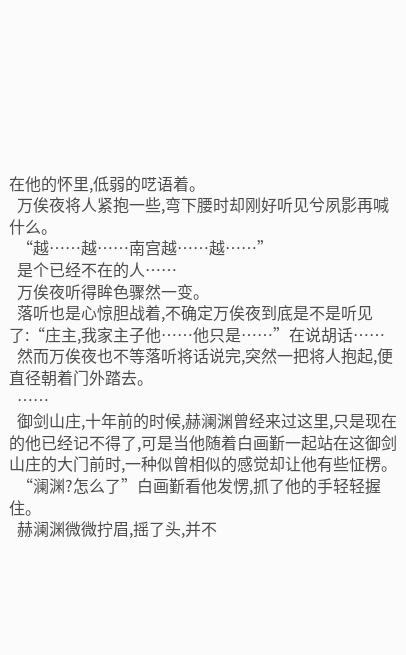在他的怀里,低弱的呓语着。
  万俟夜将人紧抱一些,弯下腰时却刚好听见兮夙影再喊什么。
  “越……越……南宫越……越……”
  是个已经不在的人……
  万俟夜听得眸色骤然一变。
  落听也是心惊胆战着,不确定万俟夜到底是不是听见了:“庄主,我家主子他……他只是……”在说胡话……
  然而万俟夜也不等落听将话说完,突然一把将人抱起,便直径朝着门外踏去。
  ……
  御剑山庄,十年前的时候,赫澜渊曾经来过这里,只是现在的他已经记不得了,可是当他随着白画斳一起站在这御剑山庄的大门前时,一种似曾相似的感觉却让他有些怔楞。
  “澜渊?怎么了”白画斳看他发愣,抓了他的手轻轻握住。
  赫澜渊微微拧眉,摇了头,并不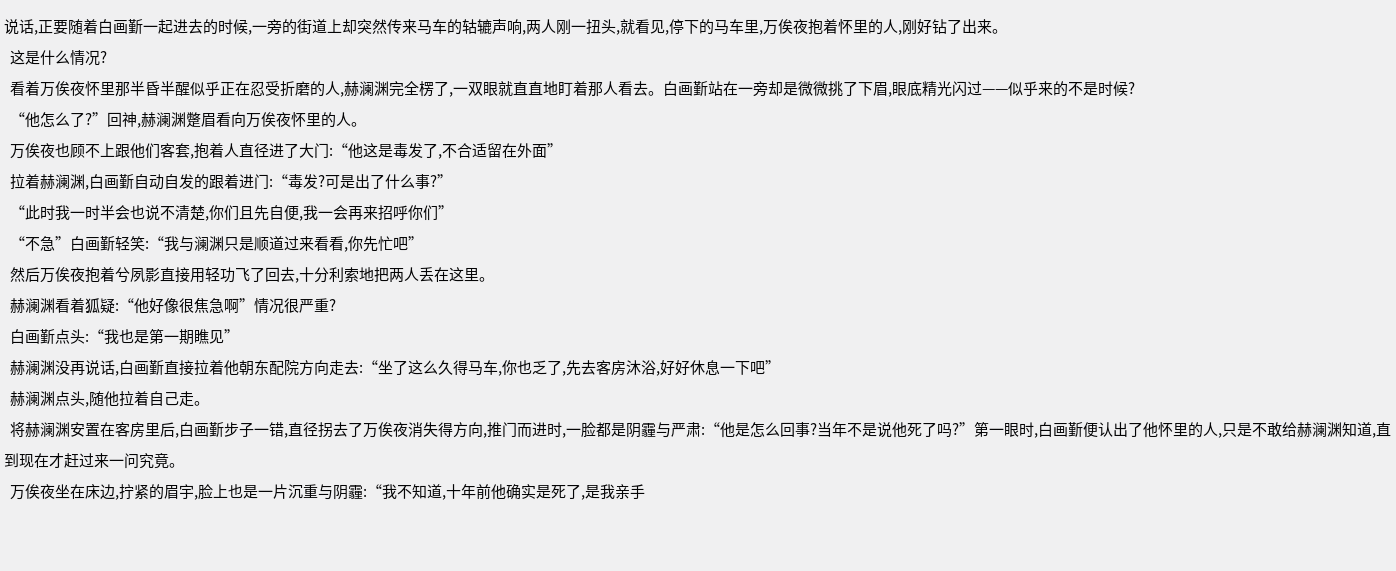说话,正要随着白画斳一起进去的时候,一旁的街道上却突然传来马车的轱辘声响,两人刚一扭头,就看见,停下的马车里,万俟夜抱着怀里的人,刚好钻了出来。
  这是什么情况?
  看着万俟夜怀里那半昏半醒似乎正在忍受折磨的人,赫澜渊完全楞了,一双眼就直直地盯着那人看去。白画斳站在一旁却是微微挑了下眉,眼底精光闪过——似乎来的不是时候?
  “他怎么了?”回神,赫澜渊蹩眉看向万俟夜怀里的人。
  万俟夜也顾不上跟他们客套,抱着人直径进了大门:“他这是毒发了,不合适留在外面”
  拉着赫澜渊,白画斳自动自发的跟着进门:“毒发?可是出了什么事?”
  “此时我一时半会也说不清楚,你们且先自便,我一会再来招呼你们”
  “不急”白画斳轻笑:“我与澜渊只是顺道过来看看,你先忙吧”
  然后万俟夜抱着兮夙影直接用轻功飞了回去,十分利索地把两人丢在这里。
  赫澜渊看着狐疑:“他好像很焦急啊”情况很严重?
  白画斳点头:“我也是第一期瞧见”
  赫澜渊没再说话,白画斳直接拉着他朝东配院方向走去:“坐了这么久得马车,你也乏了,先去客房沐浴,好好休息一下吧”
  赫澜渊点头,随他拉着自己走。
  将赫澜渊安置在客房里后,白画斳步子一错,直径拐去了万俟夜消失得方向,推门而进时,一脸都是阴霾与严肃:“他是怎么回事?当年不是说他死了吗?”第一眼时,白画斳便认出了他怀里的人,只是不敢给赫澜渊知道,直到现在才赶过来一问究竟。
  万俟夜坐在床边,拧紧的眉宇,脸上也是一片沉重与阴霾:“我不知道,十年前他确实是死了,是我亲手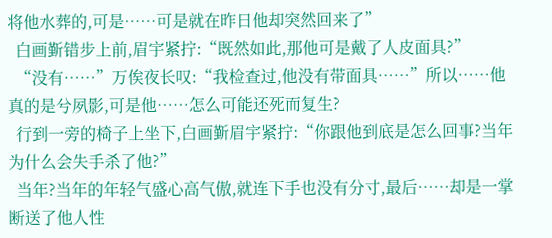将他水葬的,可是……可是就在昨日他却突然回来了”
  白画斳错步上前,眉宇紧拧:“既然如此,那他可是戴了人皮面具?”
  “没有……”万俟夜长叹:“我检查过,他没有带面具……”所以……他真的是兮夙影,可是他……怎么可能还死而复生?
  行到一旁的椅子上坐下,白画斳眉宇紧拧:“你跟他到底是怎么回事?当年为什么会失手杀了他?”
  当年?当年的年轻气盛心高气傲,就连下手也没有分寸,最后……却是一掌断送了他人性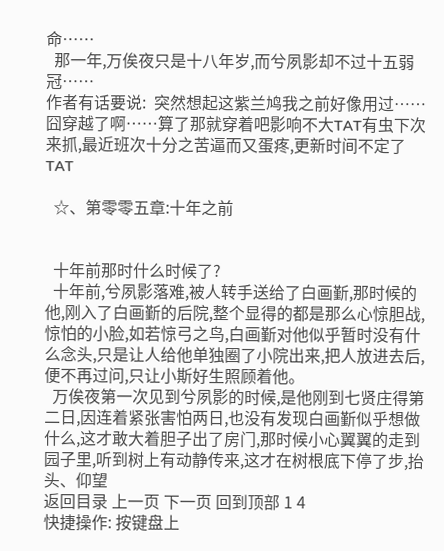命……
  那一年,万俟夜只是十八年岁,而兮夙影却不过十五弱冠……
作者有话要说:  突然想起这紫兰鸠我之前好像用过……囧穿越了啊……算了那就穿着吧影响不大TAT有虫下次来抓,最近班次十分之苦逼而又蛋疼,更新时间不定了TAT

  ☆、第零零五章:十年之前


  十年前那时什么时候了?
  十年前,兮夙影落难,被人转手送给了白画斳,那时候的他,刚入了白画斳的后院,整个显得的都是那么心惊胆战,惊怕的小脸,如若惊弓之鸟,白画斳对他似乎暂时没有什么念头,只是让人给他单独圈了小院出来,把人放进去后,便不再过问,只让小斯好生照顾着他。
  万俟夜第一次见到兮夙影的时候,是他刚到七贤庄得第二日,因连着紧张害怕两日,也没有发现白画斳似乎想做什么,这才敢大着胆子出了房门,那时候小心翼翼的走到园子里,听到树上有动静传来,这才在树根底下停了步,抬头、仰望
返回目录 上一页 下一页 回到顶部 1 4
快捷操作: 按键盘上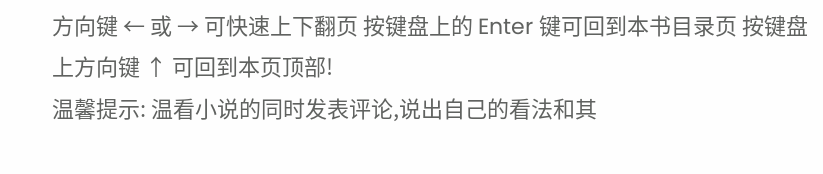方向键 ← 或 → 可快速上下翻页 按键盘上的 Enter 键可回到本书目录页 按键盘上方向键 ↑ 可回到本页顶部!
温馨提示: 温看小说的同时发表评论,说出自己的看法和其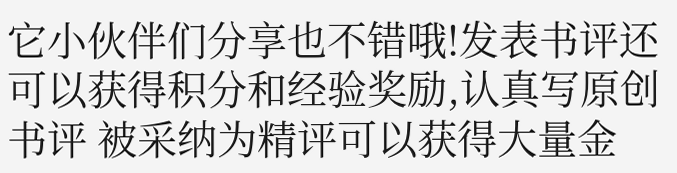它小伙伴们分享也不错哦!发表书评还可以获得积分和经验奖励,认真写原创书评 被采纳为精评可以获得大量金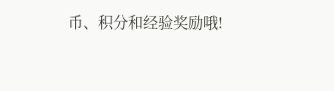币、积分和经验奖励哦!